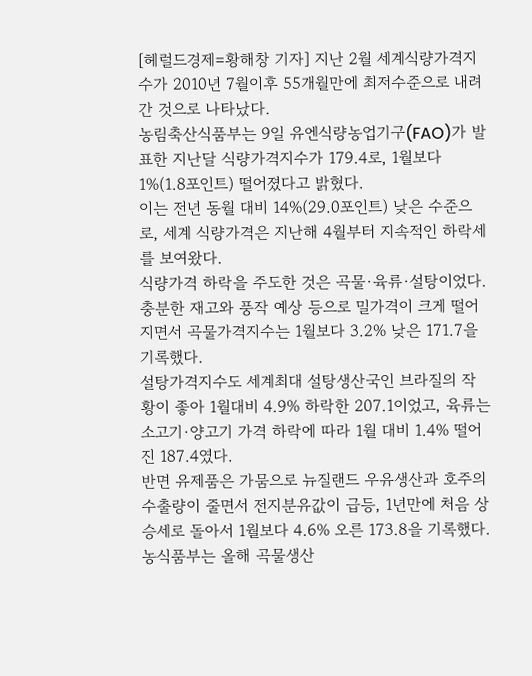[헤럴드경제=황해창 기자] 지난 2월 세계식량가격지수가 2010년 7월이후 55개월만에 최저수준으로 내려간 것으로 나타났다.
농림축산식품부는 9일 유엔식량농업기구(FAO)가 발표한 지난달 식량가격지수가 179.4로, 1월보다 1%(1.8포인트) 떨어졌다고 밝혔다.
이는 전년 동월 대비 14%(29.0포인트) 낮은 수준으로, 세계 식량가격은 지난해 4월부터 지속적인 하락세를 보여왔다.
식량가격 하락을 주도한 것은 곡물·육류·설탕이었다.
충분한 재고와 풍작 예상 등으로 밀가격이 크게 떨어지면서 곡물가격지수는 1월보다 3.2% 낮은 171.7을 기록했다.
설탕가격지수도 세계최대 설탕생산국인 브라질의 작황이 좋아 1월대비 4.9% 하락한 207.1이었고, 육류는 소고기·양고기 가격 하락에 따라 1월 대비 1.4% 떨어진 187.4였다.
반면 유제품은 가뭄으로 뉴질랜드 우유생산과 호주의 수출량이 줄면서 전지분유값이 급등, 1년만에 처음 상승세로 돌아서 1월보다 4.6% 오른 173.8을 기록했다.
농식품부는 올해 곡물생산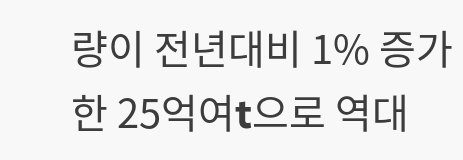량이 전년대비 1% 증가한 25억여t으로 역대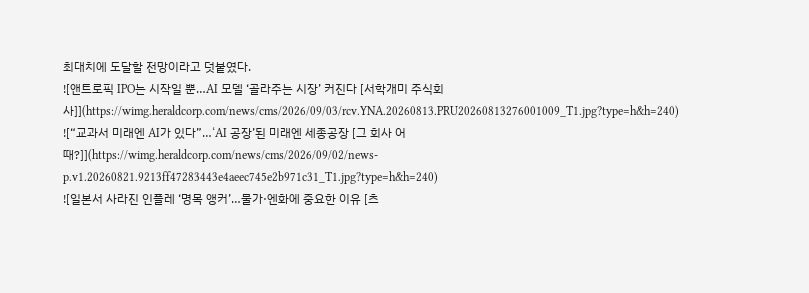최대치에 도달할 전망이라고 덧붙였다.
![앤트로픽 IPO는 시작일 뿐…AI 모델 ‘골라주는 시장’ 커진다 [서학개미 주식회사]](https://wimg.heraldcorp.com/news/cms/2026/09/03/rcv.YNA.20260813.PRU20260813276001009_T1.jpg?type=h&h=240)
![“교과서 미래엔 AI가 있다”…‘AI 공장’된 미래엔 세종공장 [그 회사 어때?]](https://wimg.heraldcorp.com/news/cms/2026/09/02/news-p.v1.20260821.9213ff47283443e4aeec745e2b971c31_T1.jpg?type=h&h=240)
![일본서 사라진 인플레 ‘명목 앵커’…물가·엔화에 중요한 이유 [츠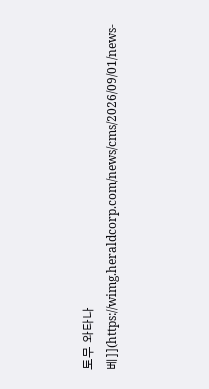토무 와타나베]](https://wimg.heraldcorp.com/news/cms/2026/09/01/news-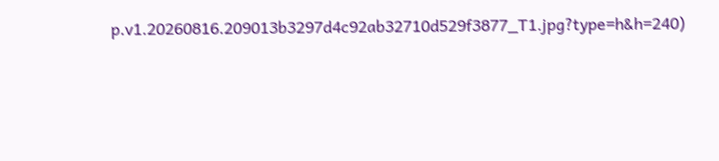p.v1.20260816.209013b3297d4c92ab32710d529f3877_T1.jpg?type=h&h=240)